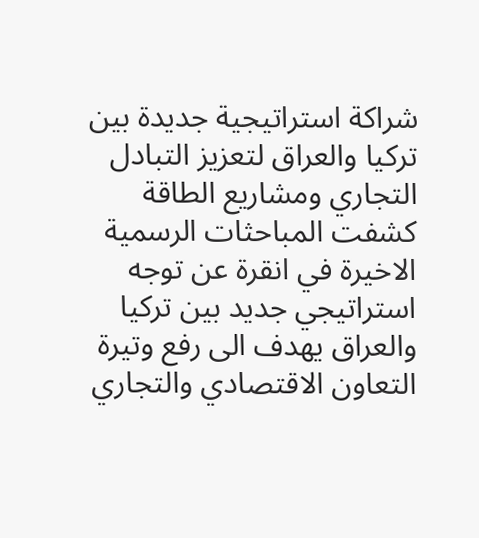شراكة استراتيجية جديدة بين تركيا والعراق لتعزيز التبادل التجاري ومشاريع الطاقة
كشفت المباحثات الرسمية الاخيرة في انقرة عن توجه استراتيجي جديد بين تركيا والعراق يهدف الى رفع وتيرة التعاون الاقتصادي والتجاري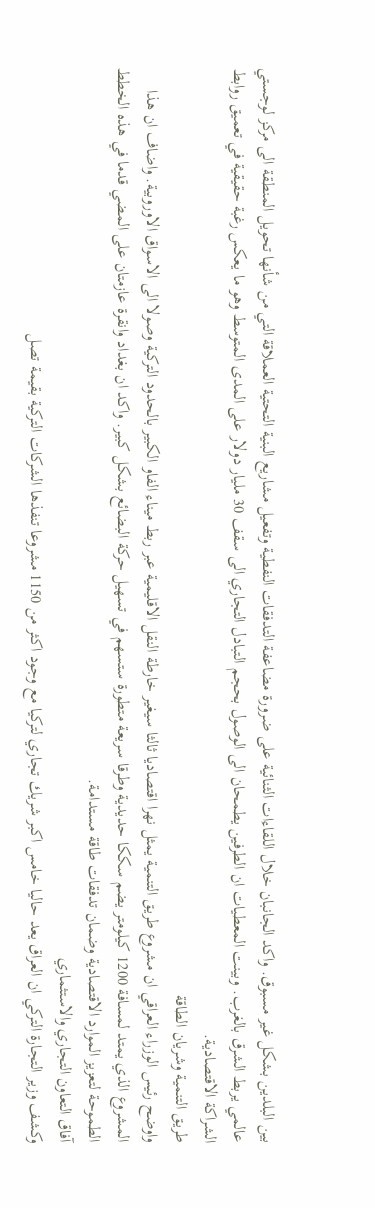بين البلدين بشكل غير مسبوق. واكد الجانبان خلال اللقاءات الثنائية على ضرورة مضاعفة التدفقات النفطية وتفعيل مشاريع البنية التحتية العملاقة التي من شأنها تحويل المنطقة الى مركز لوجستي عالمي يربط الشرق بالغرب. وبينت المعطيات ان الطرفين يطمحان الى الوصول بحجم التبادل التجاري الى سقف 30 مليار دولار على المدى المتوسط وهو ما يعكس رغبة حقيقية في تعميق روابط الشراكة الاقتصادية.
طريق التنمية وشريان الطاقة
واوضح رئيس الوزراء العراقي ان مشروع طريق التنمية يمثل نهرا اقتصاديا ثالثا سيغير خارطة النقل الاقليمية عبر ربط ميناء الفاو الكبير بالحدود التركية وصولا الى الاسواق الاوروبية. واضاف ان هذا المشروع الذي يمتد لمسافة 1200 كيلومتر يضم سككا حديدية وطرقا سريعة متطورة ستسهم في تسهيل حركة البضائع بشكل كبير. واكد ان بغداد وانقرة عازمتان على المضي قدما في هذه الخطط الطموحة لتعزيز الموارد الاقتصادية وضمان تدفقات طاقة مستدامة.
آفاق التعاون التجاري والاستثماري
وكشف وزير التجارة التركي ان العراق يعد حاليا خامس اكبر شريك تجاري لتركيا مع وجود اكثر من 1150 مشروعا تنفذها الشركات التركية بقيمة تصل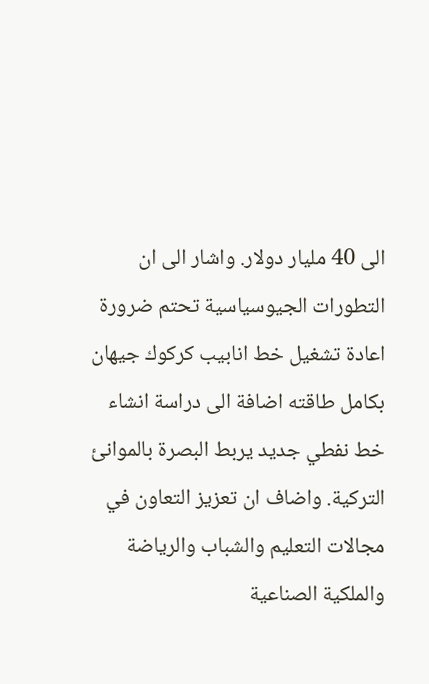الى 40 مليار دولار. واشار الى ان التطورات الجيوسياسية تحتم ضرورة اعادة تشغيل خط انابيب كركوك جيهان بكامل طاقته اضافة الى دراسة انشاء خط نفطي جديد يربط البصرة بالموانئ التركية. واضاف ان تعزيز التعاون في مجالات التعليم والشباب والرياضة والملكية الصناعية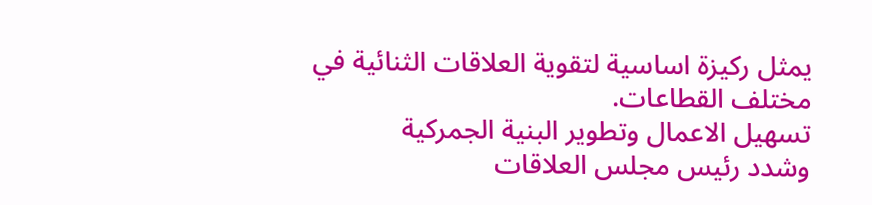يمثل ركيزة اساسية لتقوية العلاقات الثنائية في مختلف القطاعات.
تسهيل الاعمال وتطوير البنية الجمركية
وشدد رئيس مجلس العلاقات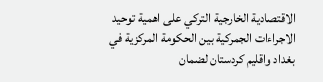الاقتصادية الخارجية التركي على اهمية توحيد الاجراءات الجمركية بين الحكومة المركزية في بغداد واقليم كردستان لضمان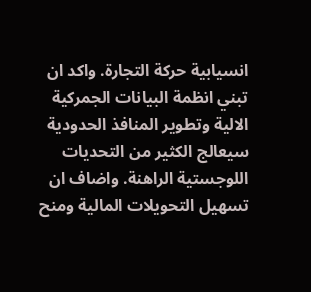انسيابية حركة التجارة. واكد ان تبني انظمة البيانات الجمركية الالية وتطوير المنافذ الحدودية سيعالج الكثير من التحديات اللوجستية الراهنة. واضاف ان تسهيل التحويلات المالية ومنح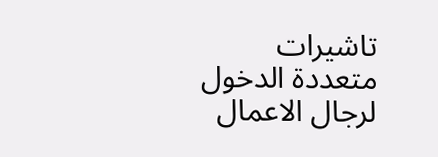تاشيرات متعددة الدخول لرجال الاعمال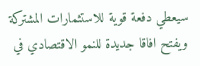سيعطي دفعة قوية للاستثمارات المشتركة ويفتح افاقا جديدة للنمو الاقتصادي في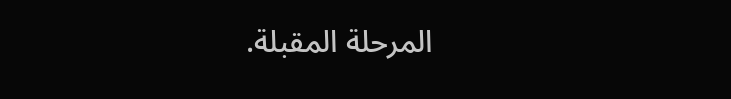المرحلة المقبلة.